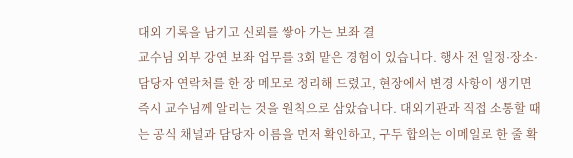대외 기록을 남기고 신뢰를 쌓아 가는 보좌 결
교수님 외부 강연 보좌 업무를 3회 맡은 경험이 있습니다. 행사 전 일정·장소·담당자 연락처를 한 장 메모로 정리해 드렸고, 현장에서 변경 사항이 생기면 즉시 교수님께 알리는 것을 원칙으로 삼았습니다. 대외기관과 직접 소통할 때는 공식 채널과 담당자 이름을 먼저 확인하고, 구두 합의는 이메일로 한 줄 확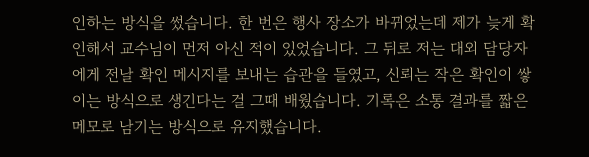인하는 방식을 썼습니다. 한 번은 행사 장소가 바뀌었는데 제가 늦게 확인해서 교수님이 먼저 아신 적이 있었습니다. 그 뒤로 저는 대외 담당자에게 전날 확인 메시지를 보내는 습관을 들였고, 신뢰는 작은 확인이 쌓이는 방식으로 생긴다는 걸 그때 배웠습니다. 기록은 소통 결과를 짧은 메모로 남기는 방식으로 유지했습니다.